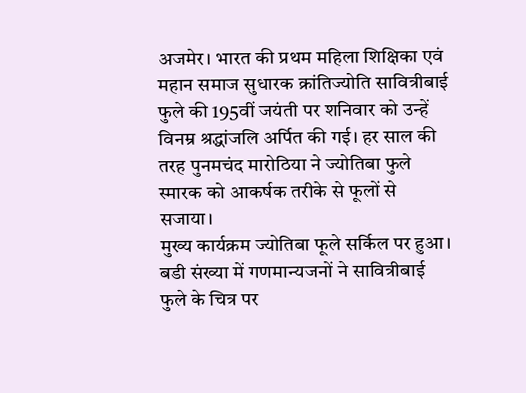अजमेर। भारत की प्रथम महिला शिक्षिका एवं महान समाज सुधारक क्रांतिज्योति सावित्रीबाई फुले की 195वीं जयंती पर शनिवार को उन्हें विनम्र श्रद्धांजलि अर्पित की गई। हर साल की तरह पुनमचंद मारोठिया ने ज्योतिबा फुले स्मारक को आकर्षक तरीके से फूलों से सजाया।
मुख्य कार्यक्रम ज्योतिबा फूले सर्किल पर हुआ। बडी संख्या में गणमान्यजनों ने सावित्रीबाई फुले के चित्र पर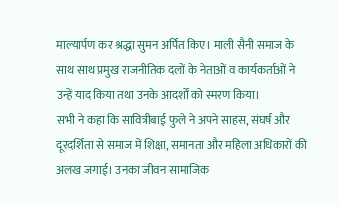माल्यार्पण कर श्रद्धा सुमन अर्पित किए। माली सैनी समाज के साथ साथ प्रमुख राजनीतिक दलों के नेताओं व कार्यकर्ताओं ने उन्हें याद किया तथा उनके आदर्शों को स्मरण किया।
सभी ने कहा कि सावित्रीबाई फुले ने अपने साहस, संघर्ष और दूरदर्शिता से समाज में शिक्षा, समानता और महिला अधिकारों की अलख जगाई। उनका जीवन सामाजिक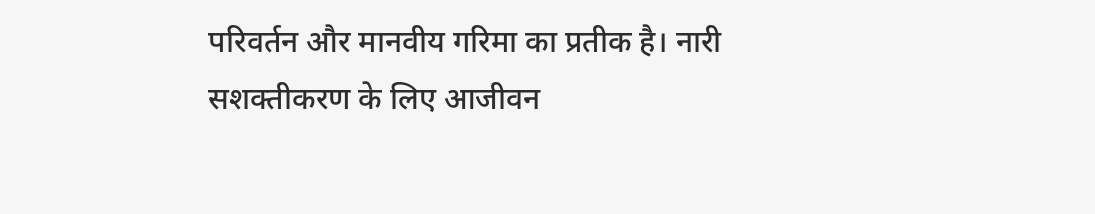परिवर्तन और मानवीय गरिमा का प्रतीक है। नारी सशक्तीकरण के लिए आजीवन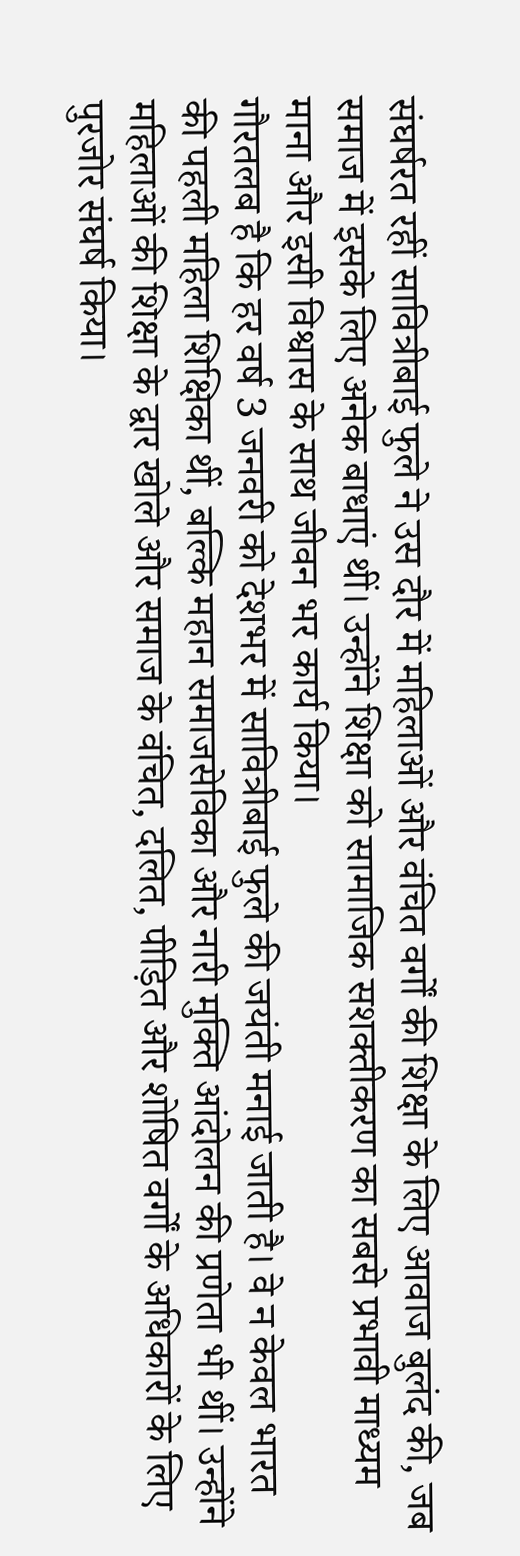संघर्षरत रहीं सावित्रीबाई फुले ने उस दौर में महिलाओं और वंचित वर्गों की शिक्षा के लिए आवाज बुलंद की, जब समाज में इसके लिए अनेक बाधाएं थीं। उन्होंने शिक्षा को सामाजिक सशक्तीकरण का सबसे प्रभावी माध्यम माना और इसी विश्वास के साथ जीवन भर कार्य किया।
गौरतलब है कि हर वर्ष 3 जनवरी को देशभर में सावित्रीबाई फुले की जयंती मनाई जाती है। वे न केवल भारत की पहली महिला शिक्षिका थीं, बल्कि महान समाजसेविका और नारी मुक्ति आंदोलन की प्रणेता भी थीं। उन्होंने महिलाओं की शिक्षा के द्वार खोले और समाज के वंचित, दलित, पीड़ित और शोषित वर्गों के अधिकारों के लिए पुरजोर संघर्ष किया।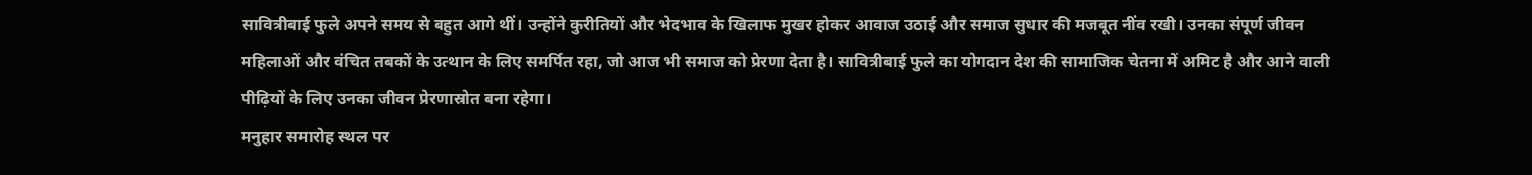सावित्रीबाई फुले अपने समय से बहुत आगे थीं। उन्होंने कुरीतियों और भेदभाव के खिलाफ मुखर होकर आवाज उठाई और समाज सुधार की मजबूत नींव रखी। उनका संपूर्ण जीवन महिलाओं और वंचित तबकों के उत्थान के लिए समर्पित रहा, जो आज भी समाज को प्रेरणा देता है। सावित्रीबाई फुले का योगदान देश की सामाजिक चेतना में अमिट है और आने वाली पीढ़ियों के लिए उनका जीवन प्रेरणास्रोत बना रहेगा।
मनुहार समारोह स्थल पर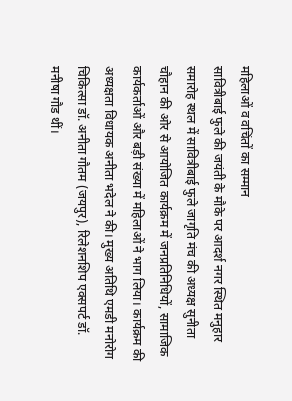महिलाओं व वचिंतों का सम्मान
सावित्रीबाई फुले की जयंती के मौके पर आदर्श नगर स्थित मनुहार समारोह स्थल में सावित्रीबाई फुले जागृति मंच की अध्यक्ष सुनीता चौहान की ओर से आयोजित कार्यक्रम में जनप्रतिनिधियों, सामाजिक कार्यकर्ताओं और बड़ी संख्या में महिलाओं ने भाग लिया। कार्यक्रम की अध्यक्षता विधायक अनीता भदेल ने की। मुख्य अतिथि एमडी मनोरोग चिकित्सा डॉ. अनीता गौतम (जयपुर), रिलेशनशिप एक्सपर्ट डॉ. मनीषा गौड थीं।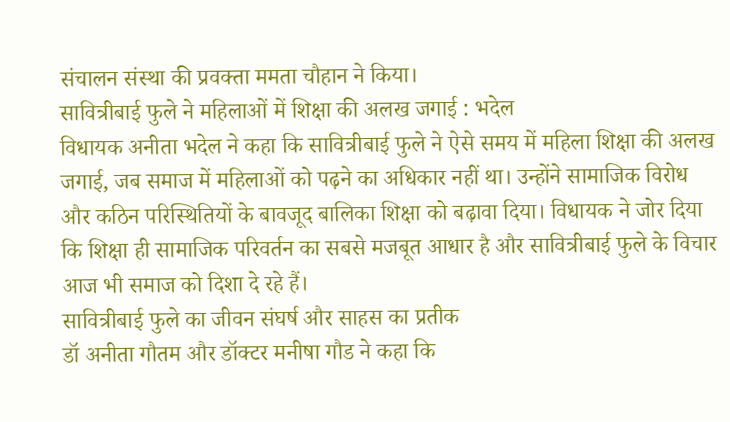संचालन संस्था की प्रवक्ता ममता चौहान ने किया।
सावित्रीबाई फुले ने महिलाओं में शिक्षा की अलख जगाई : भदेल
विधायक अनीता भदेल ने कहा कि सावित्रीबाई फुले ने ऐसे समय में महिला शिक्षा की अलख जगाई, जब समाज में महिलाओं को पढ़ने का अधिकार नहीं था। उन्होंने सामाजिक विरोध और कठिन परिस्थितियों के बावजूद बालिका शिक्षा को बढ़ावा दिया। विधायक ने जोर दिया कि शिक्षा ही सामाजिक परिवर्तन का सबसे मजबूत आधार है और सावित्रीबाई फुले के विचार आज भी समाज को दिशा दे रहे हैं।
सावित्रीबाई फुले का जीवन संघर्ष और साहस का प्रतीक
डॉ अनीता गौतम और डॉक्टर मनीषा गौड ने कहा कि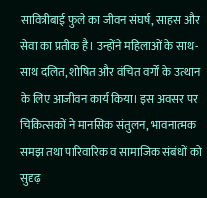सावित्रीबाई फुले का जीवन संघर्ष, साहस और सेवा का प्रतीक है। उन्होंने महिलाओं के साथ-साथ दलित, शोषित और वंचित वर्गों के उत्थान के लिए आजीवन कार्य किया। इस अवसर पर चिकित्सकों ने मानसिक संतुलन, भावनात्मक समझ तथा पारिवारिक व सामाजिक संबंधों को सुदृढ़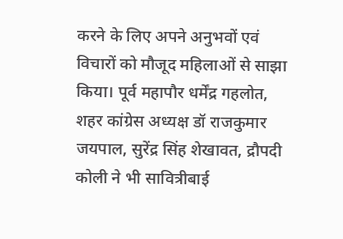करने के लिए अपने अनुभवों एवं विचारों को मौजूद महिलाओं से साझा किया। पूर्व महापौर धर्मेंद्र गहलोत, शहर कांग्रेस अध्यक्ष डॉ राजकुमार जयपाल, सुरेंद्र सिंह शेखावत, द्रौपदी कोली ने भी सावित्रीबाई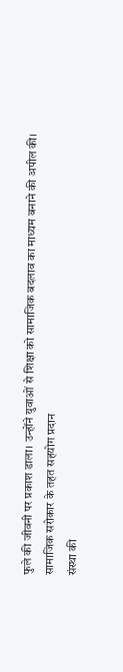फुले की जीवनी पर प्रकाश डाला। उन्होंने युवाओं से शिक्षा को सामाजिक बदलाव का माध्यम बनाने की अपील की।
सामाजिक सरोकार के तहत सहयोग प्रदान
संस्था की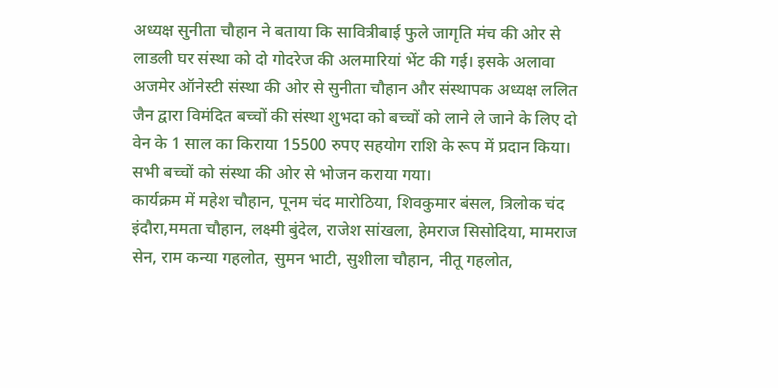अध्यक्ष सुनीता चौहान ने बताया कि सावित्रीबाई फुले जागृति मंच की ओर से लाडली घर संस्था को दो गोदरेज की अलमारियां भेंट की गई। इसके अलावा अजमेर ऑनेस्टी संस्था की ओर से सुनीता चौहान और संस्थापक अध्यक्ष ललित जैन द्वारा विमंदित बच्चों की संस्था शुभदा को बच्चों को लाने ले जाने के लिए दो वेन के 1 साल का किराया 15500 रुपए सहयोग राशि के रूप में प्रदान किया। सभी बच्चों को संस्था की ओर से भोजन कराया गया।
कार्यक्रम में महेश चौहान, पूनम चंद मारोठिया, शिवकुमार बंसल, त्रिलोक चंद इंदौरा,ममता चौहान, लक्ष्मी बुंदेल, राजेश सांखला, हेमराज सिसोदिया, मामराज सेन, राम कन्या गहलोत, सुमन भाटी, सुशीला चौहान, नीतू गहलोत,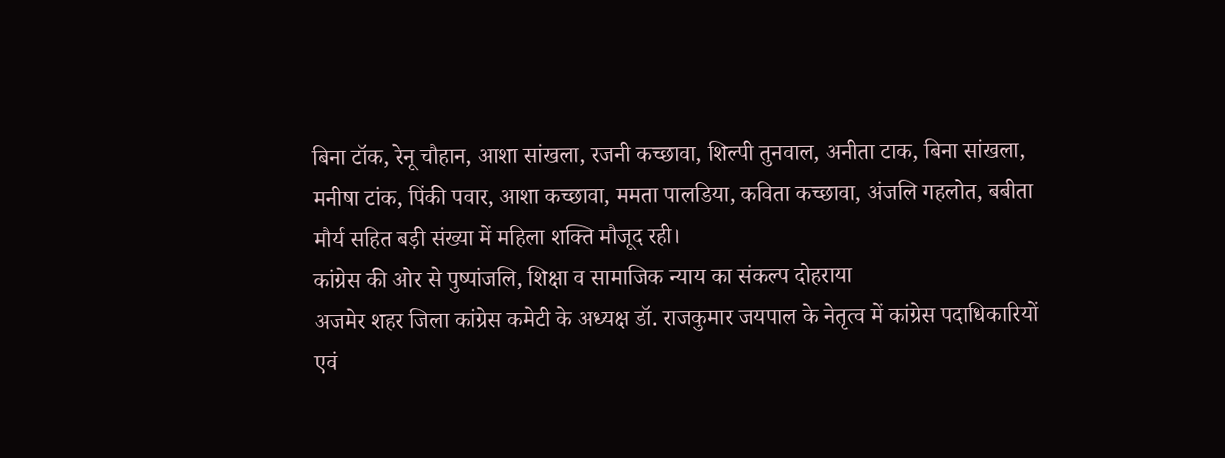बिना टॉक, रेनू चौहान, आशा सांखला, रजनी कच्छावा, शिल्पी तुनवाल, अनीता टाक, बिना सांखला, मनीषा टांक, पिंकी पवार, आशा कच्छावा, ममता पालडिया, कविता कच्छावा, अंजलि गहलोत, बबीता मौर्य सहित बड़ी संख्या में महिला शक्ति मौजूद रही।
कांग्रेस की ओर से पुष्पांजलि, शिक्षा व सामाजिक न्याय का संकल्प दोहराया
अजमेर शहर जिला कांग्रेस कमेटी के अध्यक्ष डॉ. राजकुमार जयपाल के नेतृत्व में कांग्रेस पदाधिकारियों एवं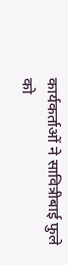कार्यकर्ताओं ने सावित्रीबाई फुले को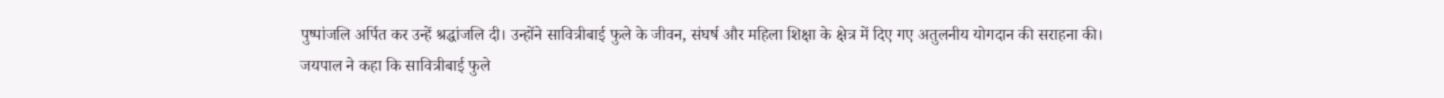पुष्पांजलि अर्पित कर उन्हें श्रद्धांजलि दी। उन्होंने सावित्रीबाई फुले के जीवन, संघर्ष और महिला शिक्षा के क्षेत्र में दिए गए अतुलनीय योगदान की सराहना की।
जयपाल ने कहा कि सावित्रीबाई फुले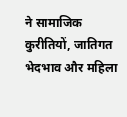ने सामाजिक कुरीतियों, जातिगत भेदभाव और महिला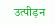उत्पीड़न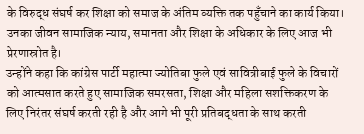के विरुद्ध संघर्ष कर शिक्षा को समाज के अंतिम व्यक्ति तक पहुँचाने का कार्य किया। उनका जीवन सामाजिक न्याय, समानता और शिक्षा के अधिकार के लिए आज भी प्रेरणास्रोत है।
उन्होंने कहा कि कांग्रेस पार्टी महात्मा ज्योतिबा फुले एवं सावित्रीबाई फुले के विचारों को आत्मसात करते हुए सामाजिक समरसता, शिक्षा और महिला सशक्तिकरण के लिए निरंतर संघर्ष करती रही है और आगे भी पूरी प्रतिबद्धता के साथ करती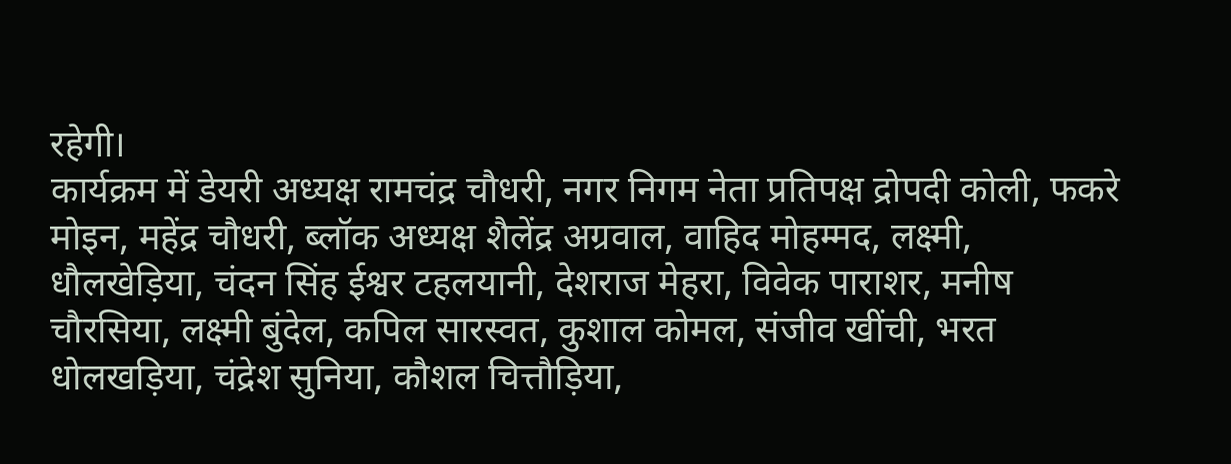रहेगी।
कार्यक्रम में डेयरी अध्यक्ष रामचंद्र चौधरी, नगर निगम नेता प्रतिपक्ष द्रोपदी कोली, फकरे मोइन, महेंद्र चौधरी, ब्लॉक अध्यक्ष शैलेंद्र अग्रवाल, वाहिद मोहम्मद, लक्ष्मी, धौलखेड़िया, चंदन सिंह ईश्वर टहलयानी, देशराज मेहरा, विवेक पाराशर, मनीष चौरसिया, लक्ष्मी बुंदेल, कपिल सारस्वत, कुशाल कोमल, संजीव खींची, भरत धोलखड़िया, चंद्रेश सुनिया, कौशल चित्तौड़िया,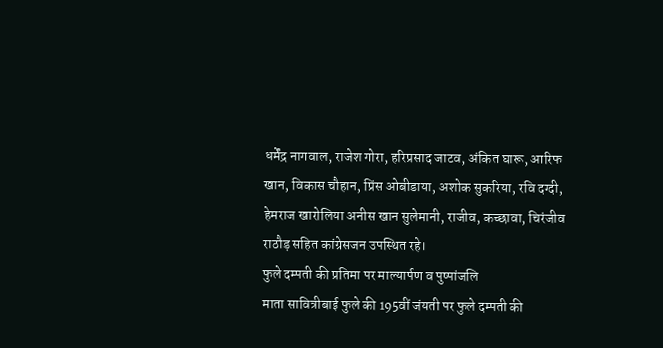धर्मेंद्र नागवाल, राजेश गोरा, हरिप्रसाद जाटव, अंकित घारू, आरिफ खान, विकास चौहान, प्रिंस ओबीडाया, अशोक सुकरिया, रवि दग्दी, हेमराज खारोलिया अनीस खान सुलेमानी, राजीव, कच्छावा, चिरंजीव राठौड़ सहित कांग्रेसजन उपस्थित रहे।
फुले दम्पती की प्रतिमा पर माल्यार्पण व पुष्पांजलि
माता सावित्रीबाई फुले की 195वीं जंयती पर फुले दम्पती की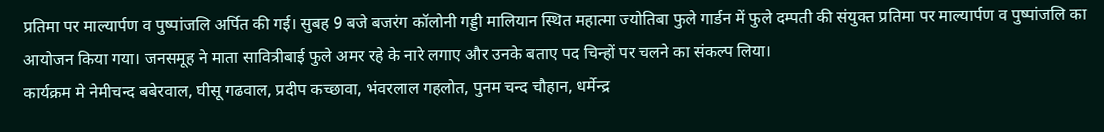प्रतिमा पर माल्यार्पण व पुष्पांजलि अर्पित की गई। सुबह 9 बजे बजरंग कॉलोनी गड्डी मालियान स्थित महात्मा ज्योतिबा फुले गार्डन में फुले दम्पती की संयुक्त प्रतिमा पर माल्यार्पण व पुष्पांजलि का आयोजन किया गया। जनसमूह ने माता सावित्रीबाई फुले अमर रहे के नारे लगाए और उनके बताए पद चिन्हों पर चलने का संकल्प लिया।
कार्यक्रम मे नेमीचन्द बबेरवाल, घीसू गढवाल, प्रदीप कच्छावा, भंवरलाल गहलोत, पुनम चन्द चौहान, धर्मेन्द्र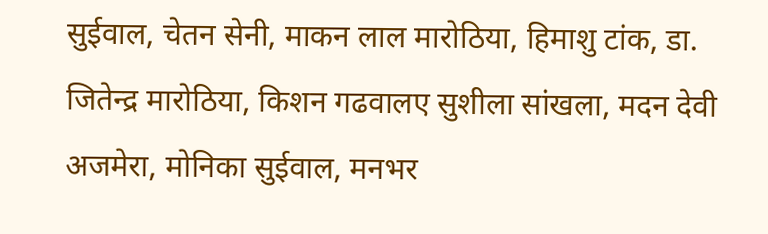सुईवाल, चेतन सेनी, माकन लाल मारोठिया, हिमाशु टांक, डा. जितेन्द्र मारोठिया, किशन गढवालए सुशीला सांखला, मदन देवी अजमेरा, मोनिका सुईवाल, मनभर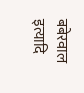बबेरवाल इत्यादि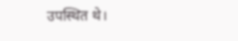उपस्थित थे।